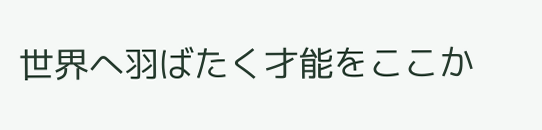世界へ羽ばたく才能をここか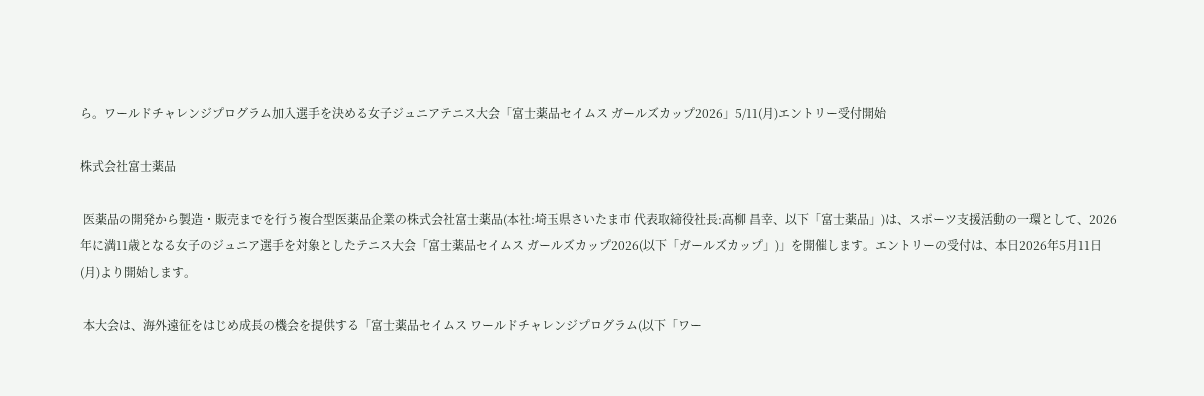ら。ワールドチャレンジプログラム加入選手を決める女子ジュニアテニス大会「富士薬品セイムス ガールズカップ2026」5/11(月)エントリー受付開始

株式会社富士薬品

 医薬品の開発から製造・販売までを行う複合型医薬品企業の株式会社富士薬品(本社:埼玉県さいたま市 代表取締役社長:高柳 昌幸、以下「富士薬品」)は、スポーツ支援活動の一環として、2026年に満11歳となる女子のジュニア選手を対象としたテニス大会「富士薬品セイムス ガールズカップ2026(以下「ガールズカップ」)」を開催します。エントリーの受付は、本日2026年5月11日(月)より開始します。

 本大会は、海外遠征をはじめ成長の機会を提供する「富士薬品セイムス ワールドチャレンジプログラム(以下「ワー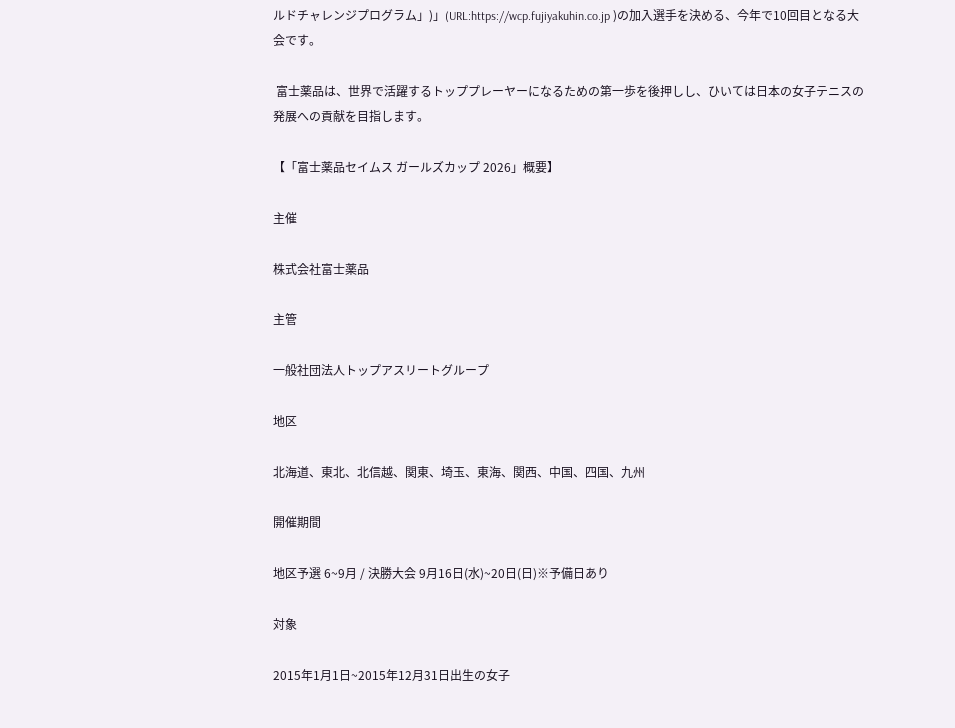ルドチャレンジプログラム」)」(URL:https://wcp.fujiyakuhin.co.jp )の加入選手を決める、今年で10回目となる大会です。

 富士薬品は、世界で活躍するトッププレーヤーになるための第一歩を後押しし、ひいては日本の女子テニスの発展への貢献を目指します。

【「富士薬品セイムス ガールズカップ 2026」概要】

主催

株式会社富士薬品

主管

一般社団法人トップアスリートグループ

地区

北海道、東北、北信越、関東、埼玉、東海、関西、中国、四国、九州

開催期間

地区予選 6~9月 / 決勝大会 9月16日(水)~20日(日)※予備日あり

対象

2015年1月1日~2015年12月31日出生の女子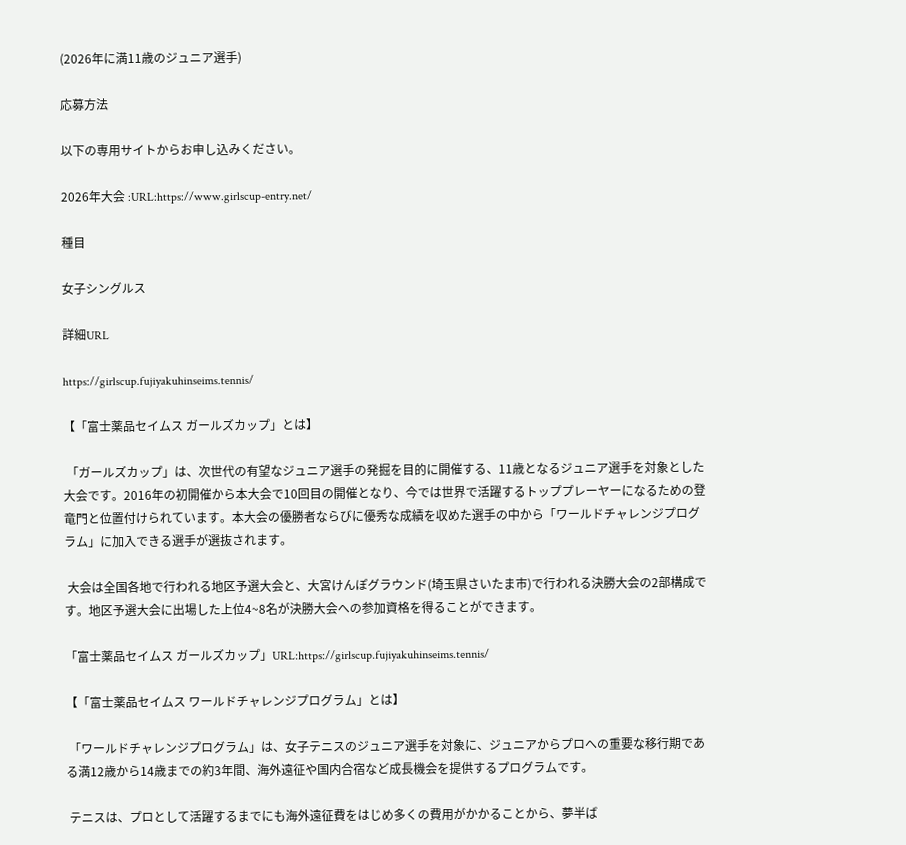(2026年に満11歳のジュニア選手)

応募方法

以下の専用サイトからお申し込みください。

2026年大会 :URL:https://www.girlscup-entry.net/

種目

女子シングルス

詳細URL

https://girlscup.fujiyakuhinseims.tennis/

【「富士薬品セイムス ガールズカップ」とは】

 「ガールズカップ」は、次世代の有望なジュニア選手の発掘を目的に開催する、11歳となるジュニア選手を対象とした大会です。2016年の初開催から本大会で10回目の開催となり、今では世界で活躍するトッププレーヤーになるための登竜門と位置付けられています。本大会の優勝者ならびに優秀な成績を収めた選手の中から「ワールドチャレンジプログラム」に加入できる選手が選抜されます。

 大会は全国各地で行われる地区予選大会と、大宮けんぽグラウンド(埼玉県さいたま市)で行われる決勝大会の2部構成です。地区予選大会に出場した上位4~8名が決勝大会への参加資格を得ることができます。

「富士薬品セイムス ガールズカップ」URL:https://girlscup.fujiyakuhinseims.tennis/

【「富士薬品セイムス ワールドチャレンジプログラム」とは】

 「ワールドチャレンジプログラム」は、女子テニスのジュニア選手を対象に、ジュニアからプロへの重要な移行期である満12歳から14歳までの約3年間、海外遠征や国内合宿など成長機会を提供するプログラムです。

 テニスは、プロとして活躍するまでにも海外遠征費をはじめ多くの費用がかかることから、夢半ば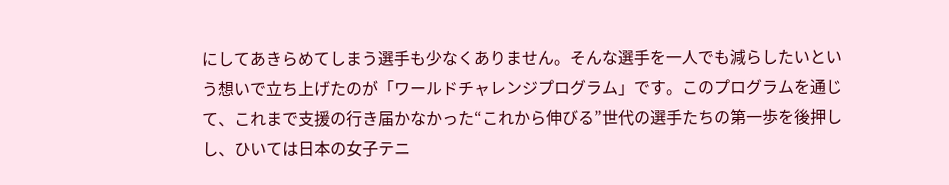にしてあきらめてしまう選手も少なくありません。そんな選手を一人でも減らしたいという想いで立ち上げたのが「ワールドチャレンジプログラム」です。このプログラムを通じて、これまで支援の行き届かなかった“これから伸びる”世代の選手たちの第一歩を後押しし、ひいては日本の女子テニ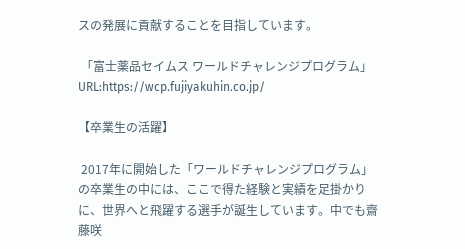スの発展に貢献することを目指しています。

 「富士薬品セイムス ワールドチャレンジプログラム」URL:https://wcp.fujiyakuhin.co.jp/

【卒業生の活躍】

 2017年に開始した「ワールドチャレンジプログラム」の卒業生の中には、ここで得た経験と実績を足掛かりに、世界へと飛躍する選手が誕生しています。中でも齋藤咲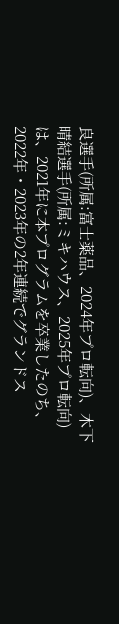良選手(所属:富士薬品、2024年プロ転向)、木下晴結選手(所属:ミキハウス、2025年プロ転向)は、2021年に本プログラムを卒業したのち、2022年・2023年の2年連続でグランドス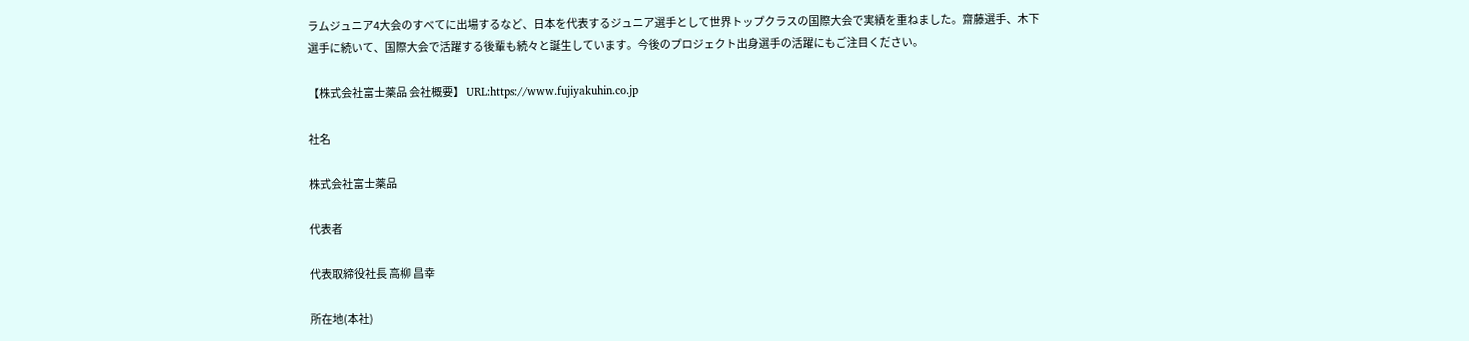ラムジュニア4大会のすべてに出場するなど、日本を代表するジュニア選手として世界トップクラスの国際大会で実績を重ねました。齋藤選手、木下選手に続いて、国際大会で活躍する後輩も続々と誕生しています。今後のプロジェクト出身選手の活躍にもご注目ください。

【株式会社富士薬品 会社概要】 URL:https://www.fujiyakuhin.co.jp

社名

株式会社富士薬品

代表者

代表取締役社長 高柳 昌幸

所在地(本社)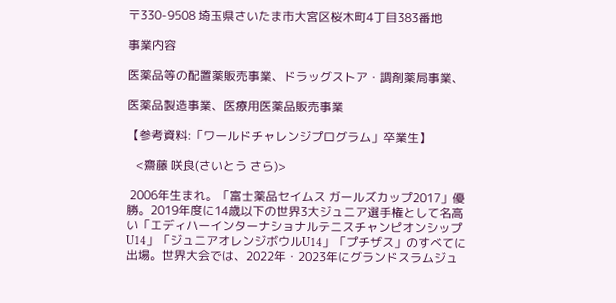〒330-9508 埼玉県さいたま市大宮区桜木町4丁目383番地

事業内容

医薬品等の配置薬販売事業、ドラッグストア・調剤薬局事業、

医薬品製造事業、医療用医薬品販売事業

【参考資料:「ワールドチャレンジプログラム」卒業生】

   <齋藤 咲良(さいとう さら)>

 2006年生まれ。「富士薬品セイムス ガールズカップ2017」優勝。2019年度に14歳以下の世界3大ジュニア選手権として名高い「エディハーインターナショナルテニスチャンピオンシップU14」「ジュニアオレンジボウルU14」「プチザス」のすべてに出場。世界大会では、2022年・2023年にグランドスラムジュ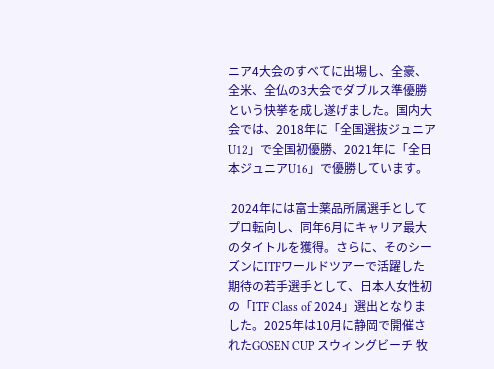ニア4大会のすべてに出場し、全豪、全米、全仏の3大会でダブルス準優勝という快挙を成し遂げました。国内大会では、2018年に「全国選抜ジュニアU12」で全国初優勝、2021年に「全日本ジュニアU16」で優勝しています。

 2024年には富士薬品所属選手としてプロ転向し、同年6月にキャリア最大のタイトルを獲得。さらに、そのシーズンにITFワールドツアーで活躍した期待の若手選手として、日本人女性初の「ITF Class of 2024」選出となりました。2025年は10月に静岡で開催されたGOSEN CUP スウィングビーチ 牧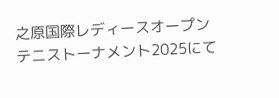之原国際レディースオープンテニストーナメント2025にて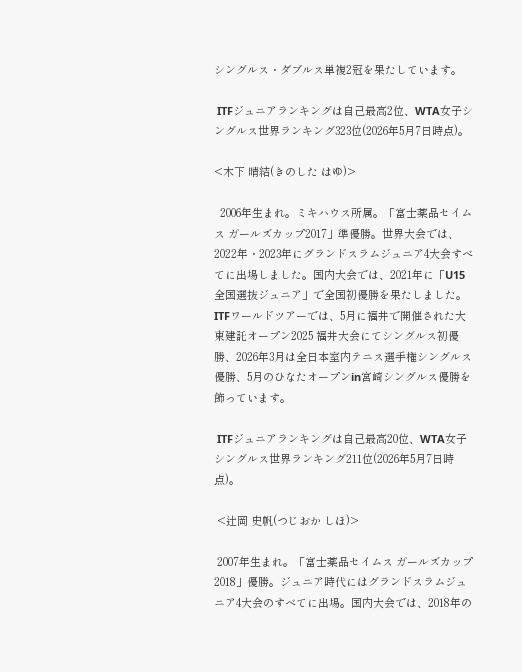シングルス・ダブルス単複2冠を果たしています。

 ITFジュニアランキングは自己最高2位、WTA女子シングルス世界ランキング323位(2026年5月7日時点)。

<木下 晴結(きのした はゆ)>

  2006年生まれ。ミキハウス所属。「富士薬品セイムス ガールズカップ2017」準優勝。世界大会では、2022年・2023年にグランドスラムジュニア4大会すべてに出場しました。国内大会では、2021年に「U15全国選抜ジュニア」で全国初優勝を果たしました。ITFワールドツアーでは、5月に福井で開催された大東建託オープン2025 福井大会にてシングルス初優勝、2026年3月は全日本室内テニス選手権シングルス優勝、5月のひなたオープンin宮崎シングルス優勝を飾っています。

 ITFジュニアランキングは自己最高20位、WTA女子シングルス世界ランキング211位(2026年5月7日時点)。

 <辻岡 史帆(つじおか しほ)>

 2007年生まれ。「富士薬品セイムス ガールズカップ2018」優勝。ジュニア時代にはグランドスラムジュニア4大会のすべてに出場。国内大会では、2018年の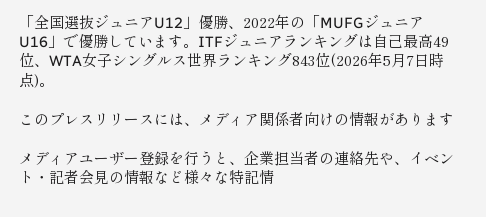「全国選抜ジュニアU12」優勝、2022年の「MUFGジュニアU16」で優勝しています。ITFジュニアランキングは自己最高49位、WTA女子シングルス世界ランキング843位(2026年5月7日時点)。

このプレスリリースには、メディア関係者向けの情報があります

メディアユーザー登録を行うと、企業担当者の連絡先や、イベント・記者会見の情報など様々な特記情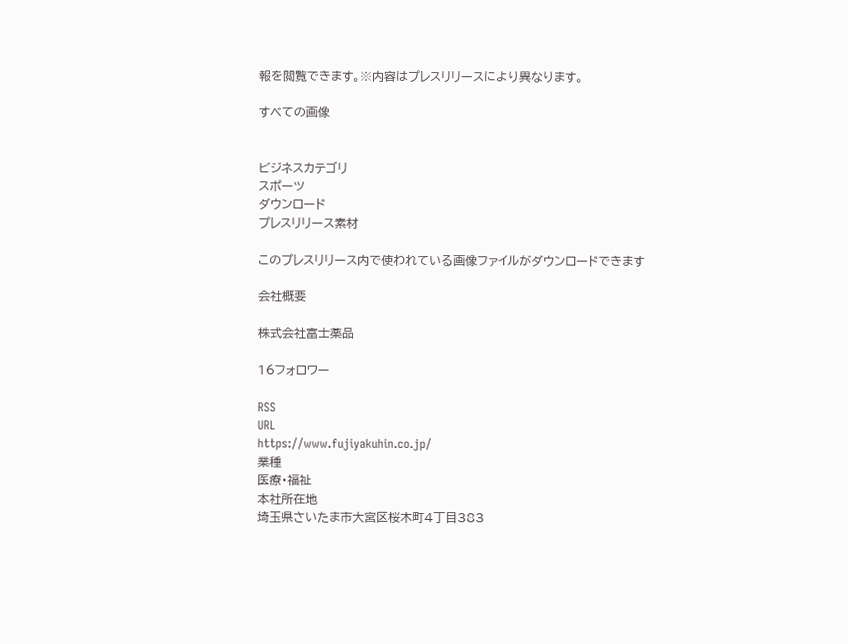報を閲覧できます。※内容はプレスリリースにより異なります。

すべての画像


ビジネスカテゴリ
スポーツ
ダウンロード
プレスリリース素材

このプレスリリース内で使われている画像ファイルがダウンロードできます

会社概要

株式会社富士薬品

16フォロワー

RSS
URL
https://www.fujiyakuhin.co.jp/
業種
医療・福祉
本社所在地
埼玉県さいたま市大宮区桜木町4丁目383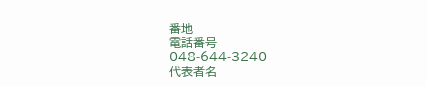番地
電話番号
048-644-3240
代表者名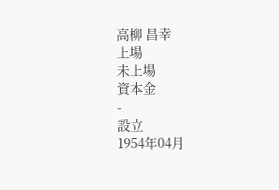高柳 昌幸
上場
未上場
資本金
-
設立
1954年04月